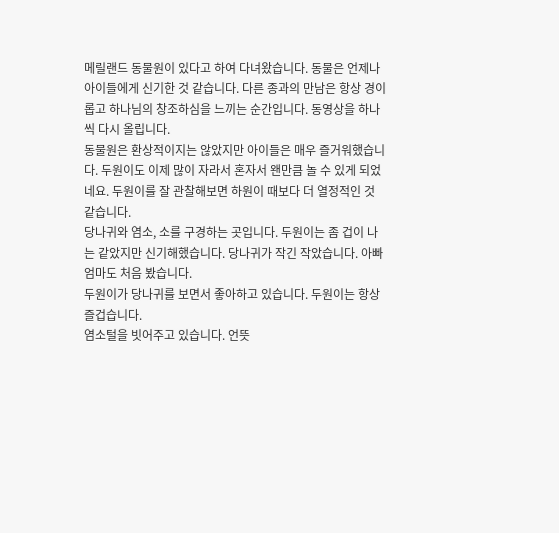메릴랜드 동물원이 있다고 하여 다녀왔습니다. 동물은 언제나 아이들에게 신기한 것 같습니다. 다른 종과의 만남은 항상 경이롭고 하나님의 창조하심을 느끼는 순간입니다. 동영상을 하나씩 다시 올립니다.
동물원은 환상적이지는 않았지만 아이들은 매우 즐거워했습니다. 두원이도 이제 많이 자라서 혼자서 왠만큼 놀 수 있게 되었네요. 두원이를 잘 관찰해보면 하원이 때보다 더 열정적인 것 같습니다.
당나귀와 염소, 소를 구경하는 곳입니다. 두원이는 좀 겁이 나는 같았지만 신기해했습니다. 당나귀가 작긴 작았습니다. 아빠 엄마도 처음 봤습니다.
두원이가 당나귀를 보면서 좋아하고 있습니다. 두원이는 항상 즐겁습니다.
염소털을 빗어주고 있습니다. 언뜻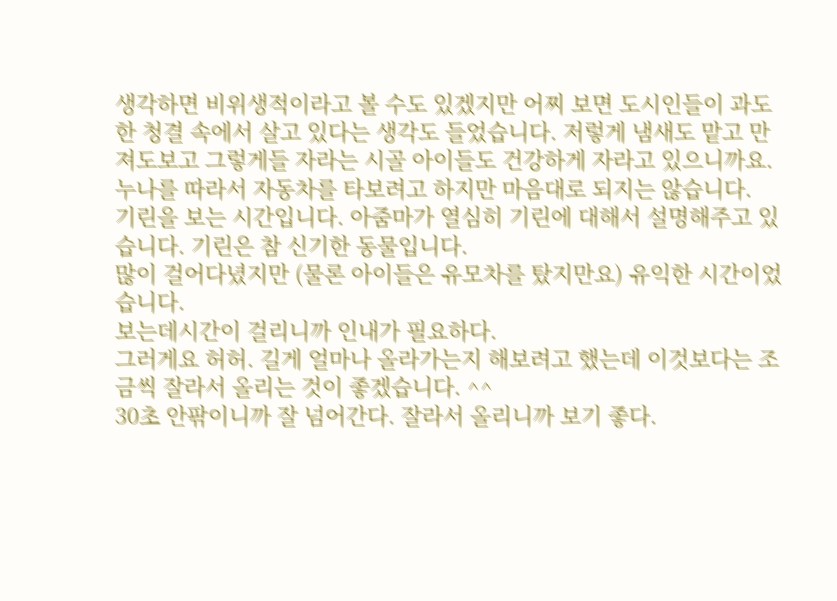생각하면 비위생적이라고 볼 수도 있겠지만 어찌 보면 도시인들이 과도한 청결 속에서 살고 있다는 생각도 들었습니다. 저렇게 냄새도 맡고 만져도보고 그렇게들 자라는 시골 아이들도 건강하게 자라고 있으니까요.
누나를 따라서 자동차를 타보려고 하지만 마음대로 되지는 않습니다.
기린을 보는 시간입니다. 아줌마가 열심히 기린에 대해서 설명해주고 있습니다. 기린은 참 신기한 동물입니다.
많이 걸어다녔지만 (물론 아이들은 유모차를 탔지만요) 유익한 시간이었습니다.
보는데시간이 걸리니까 인내가 필요하다.
그러게요 허허. 길게 얼마나 올라가는지 해보려고 했는데 이것보다는 조금씩 잘라서 올리는 것이 좋겠습니다. ^^
30초 안팎이니까 잘 넘어간다. 잘라서 올리니까 보기 좋다.